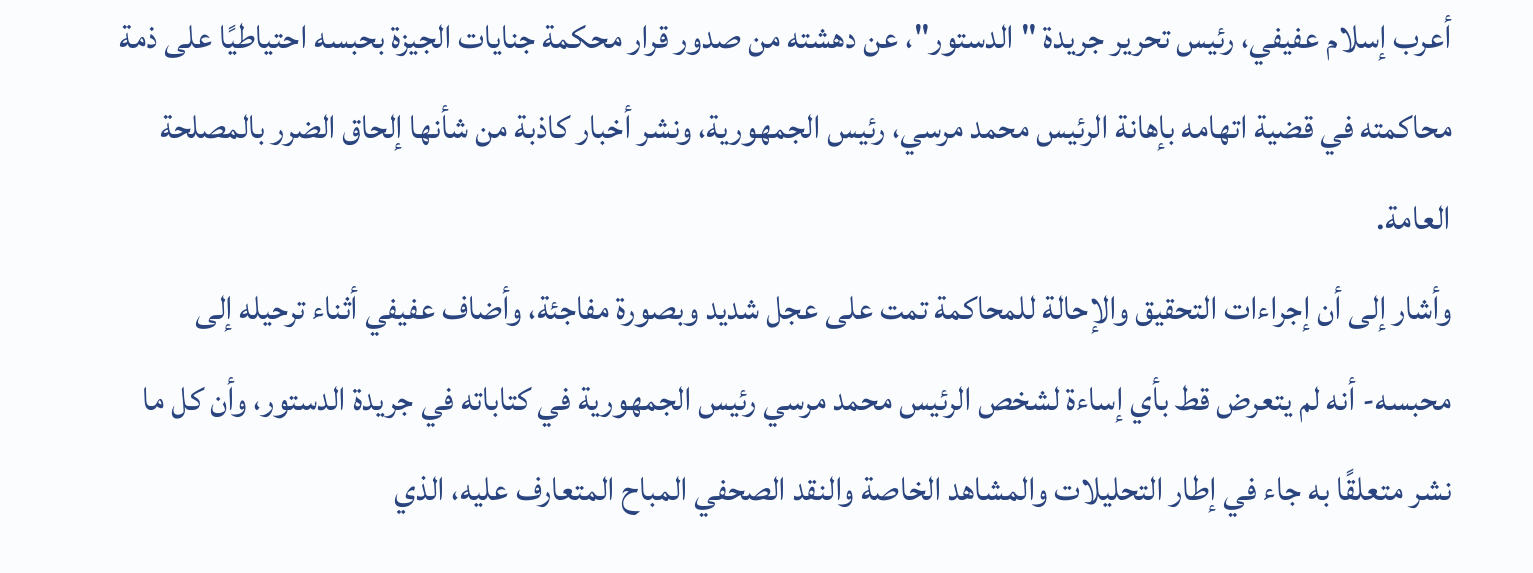أعرب إسلام عفيفي، رئيس تحرير جريدة "الدستور"، عن دهشته من صدور قرار محكمة جنايات الجيزة بحبسه احتياطيًا على ذمة محاكمته في قضية اتهامه بإهانة الرئيس محمد مرسي، رئيس الجمهورية، ونشر أخبار كاذبة من شأنها إلحاق الضرر بالمصلحة العامة.
وأشار إلى أن إجراءات التحقيق والإحالة للمحاكمة تمت على عجل شديد وبصورة مفاجئة، وأضاف عفيفي أثناء ترحيله إلى محبسه- أنه لم يتعرض قط بأي إساءة لشخص الرئيس محمد مرسي رئيس الجمهورية في كتاباته في جريدة الدستور، وأن كل ما نشر متعلقًا به جاء في إطار التحليلات والمشاهد الخاصة والنقد الصحفي المباح المتعارف عليه، الذي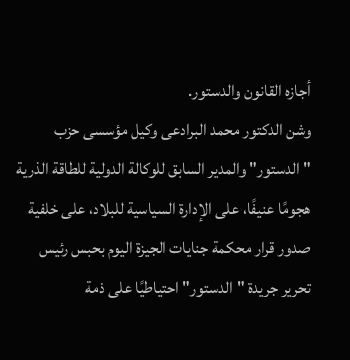أجازه القانون والدستور.
وشن الدكتور محمد البرادعى وكيل مؤسسى حزب "الدستور" والمدير السابق للوكالة الدولية للطاقة الذرية هجومًا عنيفًا، على الإدارة السياسية للبلاد، على خلفية صدور قرار محكمة جنايات الجيزة اليوم بحبس رئيس تحرير جريدة "الدستور" احتياطيًا على ذمة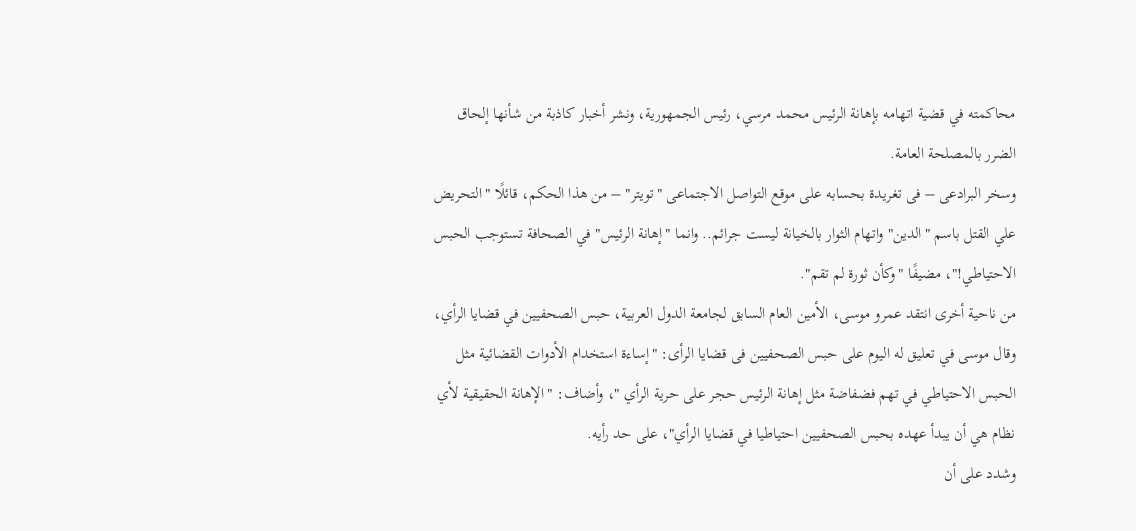محاكمته في قضية اتهامه بإهانة الرئيس محمد مرسي، رئيس الجمهورية، ونشر أخبار كاذبة من شأنها إلحاق الضرر بالمصلحة العامة.
وسخر البرادعى – فى تغريدة بحسابه على موقع التواصل الاجتماعى "تويتر" – من هذا الحكم، قائلًا "التحريض علي القتل باسم "الدين" واتهام الثوار بالخيانة ليست جرائم.. وانما "إهانة الرئيس" في الصحافة تستوجب الحبس الاحتياطي!"، مضيفًا "وكأن ثورة لم تقم".
من ناحية أخرى انتقد عمرو موسى، الأمين العام السابق لجامعة الدول العربية، حبس الصحفيين في قضايا الرأي، وقال موسى في تعليق له اليوم على حبس الصحفيين فى قضايا الرأى: "إساءة استخدام الأدوات القضائية مثل الحبس الاحتياطي في تهم فضفاضة مثل إهانة الرئيس حجر على حرية الرأي "، وأضاف: "الإهانة الحقيقية لأي نظام هي أن يبدأ عهده بحبس الصحفيين احتياطيا في قضايا الرأي"، على حد رأيه.
وشدد على أن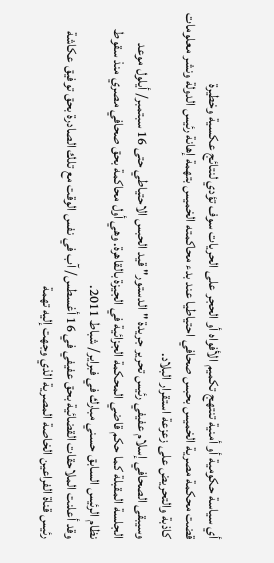أي سياسة حكومية أو أمنية تنتهج تكميم الأفواه أو الحجر على الحريات سوف تؤدي لنتائج عكسية وخطيرة
قضت محكمة مصرية الخميس بحبس صحافي احتياطيا عند بدء محاكمته الخميس بتهمة إهانة رئيس الدولة ونشر معلومات كاذبة والتحريض على زعزعة استقرار البلاد.
وسيبقى الصحافي إسلام عفيفي رئيس تحرير جريدة "الدستور" قيد الحبس الاحتياطي حتى 16 سبتمبر/ أيلول موعد الجلسة المقبلة كما حكم قاضي المحكمة الجزائية في الجيزة بالقاهرة. وهي أول محاكمة بحق صحافي مصري منذ سقوط نظام الرئيس السابق حسني مبارك في فبراير/ شباط 2011.
وقد أعلنت الملاحقات القضائية بحق عفيفي في 16 أغسطس/ آب في نفس الوقت مع تلك الصادرة بحق توفيق عكاشة رئيس قناة الفراعين الخاصة المصرية الذي وجهت إليه تهمة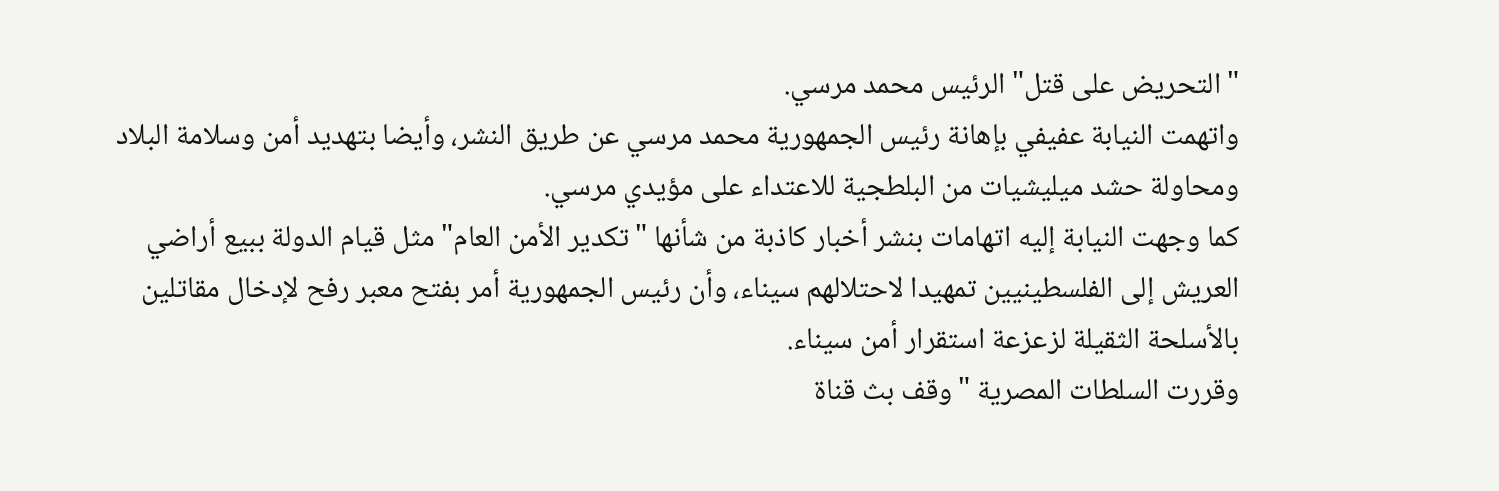"التحريض على قتل" الرئيس محمد مرسي.
واتهمت النيابة عفيفي بإهانة رئيس الجمهورية محمد مرسي عن طريق النشر، وأيضا بتهديد أمن وسلامة البلاد ومحاولة حشد ميليشيات من البلطجية للاعتداء على مؤيدي مرسي.
كما وجهت النيابة إليه اتهامات بنشر أخبار كاذبة من شأنها "تكدير الأمن العام" مثل قيام الدولة ببيع أراضي العريش إلى الفلسطينيين تمهيدا لاحتلالهم سيناء، وأن رئيس الجمهورية أمر بفتح معبر رفح لإدخال مقاتلين بالأسلحة الثقيلة لزعزعة استقرار أمن سيناء.
وقررت السلطات المصرية "وقف بث قناة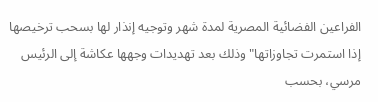الفراعين الفضائية المصرية لمدة شهر وتوجيه إنذار لها بسحب ترخيصها إذا استمرت تجاوزاتها" وذلك بعد تهديدات وجهها عكاشة إلى الرئيس مرسي، بحسب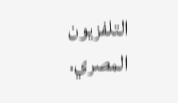التلفزيون المصري.